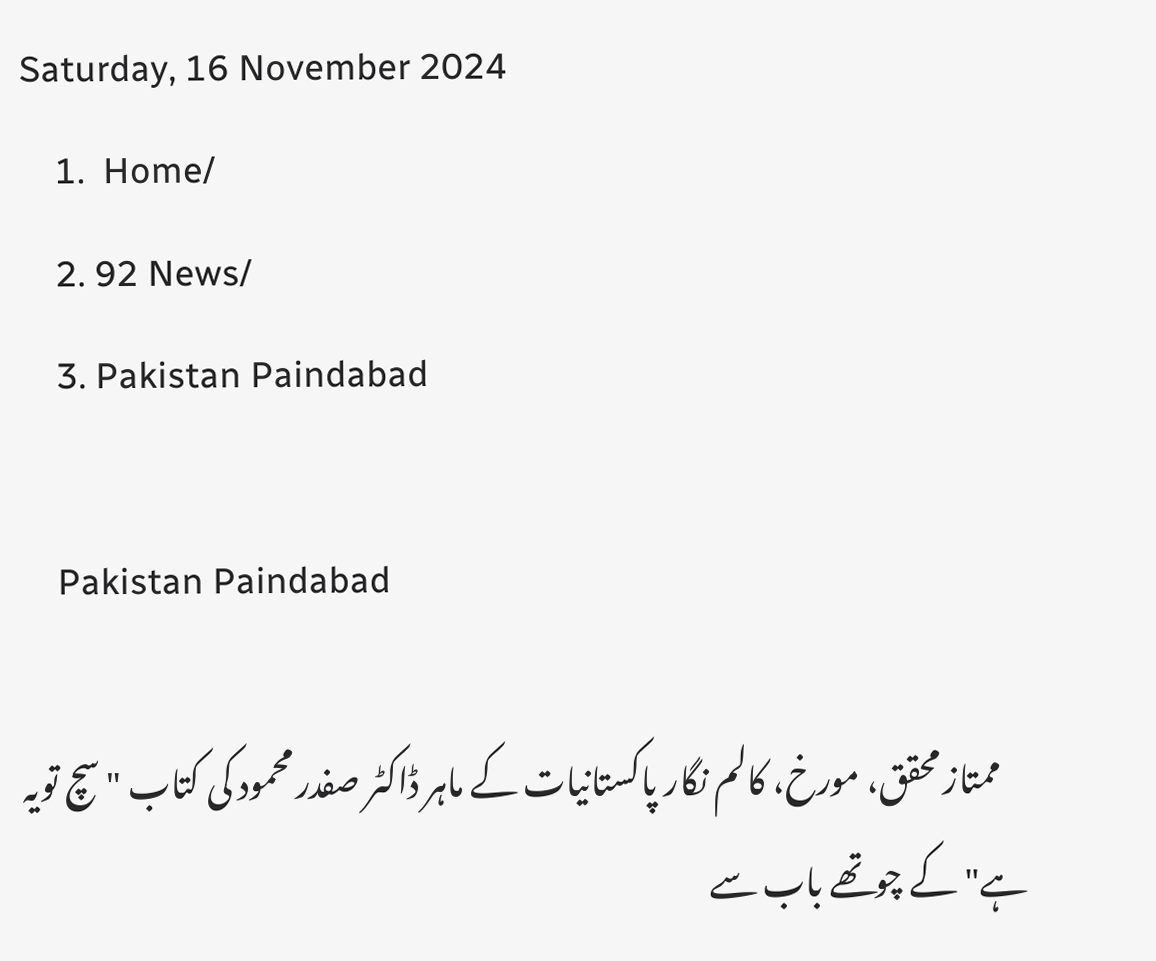Saturday, 16 November 2024
    1.  Home/
    2. 92 News/
    3. Pakistan Paindabad

    Pakistan Paindabad

    ممتاز محقق، مورخ، کالم نگار پاکستانیات کے ماہر ڈاکٹر صفدر محمود کی کتاب "سچ تویہ ہے"کے چوتھے باب سے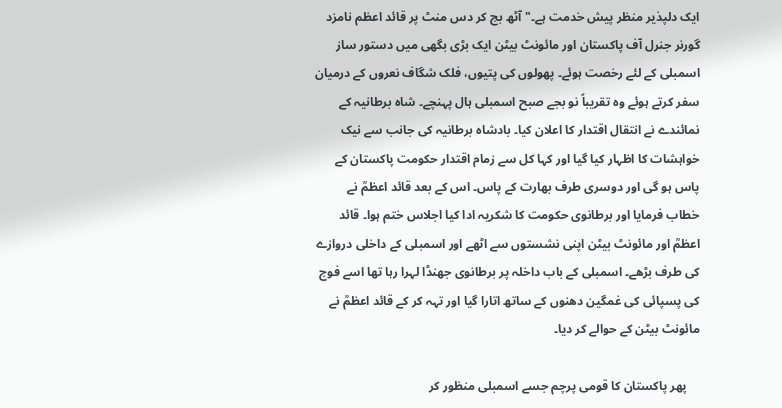ایک دلپذیر منظر پیش خدمت ہے۔"آٹھ بج کر دس منٹ پر قائد اعظم نامزد گورنر جنرل آف پاکستان اور مائونٹ بیٹن ایک بڑی بگھی میں دستور ساز اسمبلی کے لئے رخصت ہوئے۔ پھولوں کی پتیوں، فلک شگاف نعروں کے درمیان سفر کرتے ہوئے وہ تقریباً نو بجے صبح اسمبلی ہال پہنچے۔ شاہ برطانیہ کے نمائندے نے انتقال اقتدار کا اعلان کیا۔ بادشاہ برطانیہ کی جانب سے نیک خواہشات کا اظہار کیا گیا اور کہا کل سے زمام اقتدار حکومت پاکستان کے پاس ہو گی اور دوسری طرف بھارت کے پاس۔ اس کے بعد قائد اعظمؒ نے خطاب فرمایا اور برطانوی حکومت کا شکریہ ادا کیا اجلاس ختم ہوا۔ قائد اعظمؒ اور مائونٹ بیٹن اپنی نشستوں سے اٹھے اور اسمبلی کے داخلی دروازے کی طرف بڑھے۔ اسمبلی کے باب داخلہ پر برطانوی جھنڈا لہرا رہا تھا اسے فوج کی پسپائی کی غمگین دھنوں کے ساتھ اتارا گیا اور تہہ کر کے قائد اعظمؒ نے مائونٹ بیٹن کے حوالے کر دیا۔

    پھر پاکستان کا قومی پرچم جسے اسمبلی منظور کر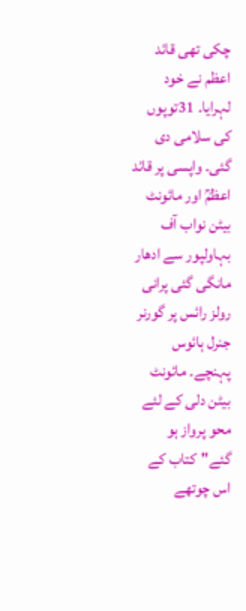چکی تھی قائد اعظم نے خود لہرایا۔ 31توپوں کی سلامی دی گئی۔ واپسی پر قائد اعظمؒ اور مائونٹ بیٹن نواب آف بہاولپور سے ادھار مانگی گئی پرانی رولز رائس پر گورنر جنرل ہائوس پہنچے۔ مائونٹ بیٹن دلی کے لئے محو پرواز ہو گئے"کتاب کے اس چوتھے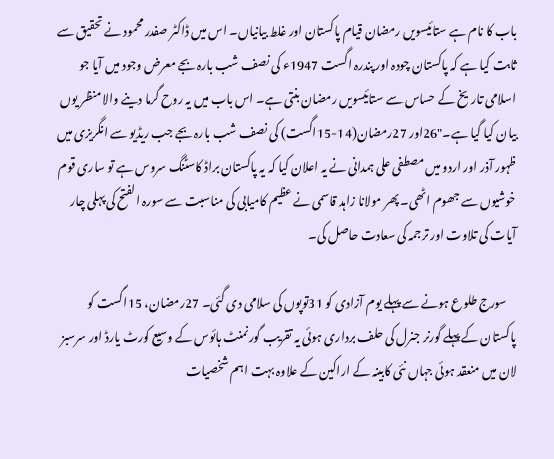باب کا نام ہے ستائیسویں رمضان قیام پاکستان اور غلط بیانیاں۔ اس میں ڈاکٹر صفدر محمود نے تحقیق سے ثابت کیا ہے کہ پاکستان چودہ اور پندرہ اگست 1947ء کی نصف شب بارہ بجے معرض وجود میں آیا جو اسلامی تاریخ کے حساس سے ستائیسویں رمضان بنتی ہے۔ اس باب میں یہ روح گرما دینے والا منظر یوں بیان کیا گیا ہے۔"26اور 27رمضان(14-15اگست) کی نصف شب بارہ بجے جب ریڈیو سے انگریزی میں ظہور آذر اور اردو میں مصطفی علی ہمدانی نے یہ اعلان کیا کہ یہ پاکستان براڈ کاسٹنگ سروس ہے تو ساری قوم خوشیوں سے جھوم اٹھی۔ پھر مولانا زاہد قاسمی نے عظیم کامیابی کی مناسبت سے سورہ الفتح کی پہلی چار آیات کی تلاوت اور ترجمہ کی سعادت حاصل کی۔

    سورج طلوع ہونے سے پہلے یوم آزادی کو 31توپوں کی سلامی دی گئی۔ 27رمضان، 15اگست کو پاکستان کے پہلے گورنر جنرل کی حلف برداری ہوئی یہ تقریب گورنمنٹ ہائوس کے وسیع کورٹ یارڈ اور سرسبز لان میں منعقد ہوئی جہاں نئی کابینہ کے اراکین کے علاوہ بہت اہم شخصیات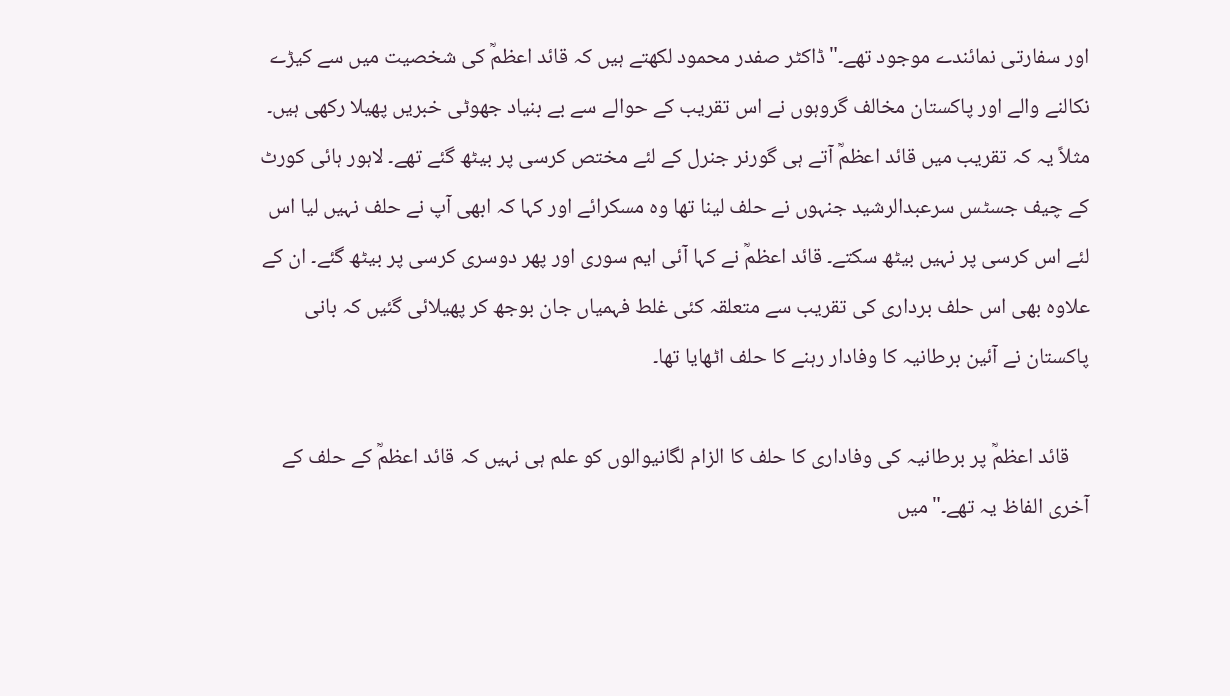اور سفارتی نمائندے موجود تھے۔"ڈاکٹر صفدر محمود لکھتے ہیں کہ قائد اعظمؒ کی شخصیت میں سے کیڑے نکالنے والے اور پاکستان مخالف گروہوں نے اس تقریب کے حوالے سے بے بنیاد جھوٹی خبریں پھیلا رکھی ہیں۔ مثلاً یہ کہ تقریب میں قائد اعظمؒ آتے ہی گورنر جنرل کے لئے مختص کرسی پر بیٹھ گئے تھے۔ لاہور ہائی کورٹ کے چیف جسٹس سرعبدالرشید جنہوں نے حلف لینا تھا وہ مسکرائے اور کہا کہ ابھی آپ نے حلف نہیں لیا اس لئے اس کرسی پر نہیں بیٹھ سکتے۔ قائد اعظمؒ نے کہا آئی ایم سوری اور پھر دوسری کرسی پر بیٹھ گئے۔ ان کے علاوہ بھی اس حلف برداری کی تقریب سے متعلقہ کئی غلط فہمیاں جان بوجھ کر پھیلائی گئیں کہ بانی پاکستان نے آئین برطانیہ کا وفادار رہنے کا حلف اٹھایا تھا۔

    قائد اعظمؒ پر برطانیہ کی وفاداری کا حلف کا الزام لگانیوالوں کو علم ہی نہیں کہ قائد اعظمؒ کے حلف کے آخری الفاظ یہ تھے۔"میں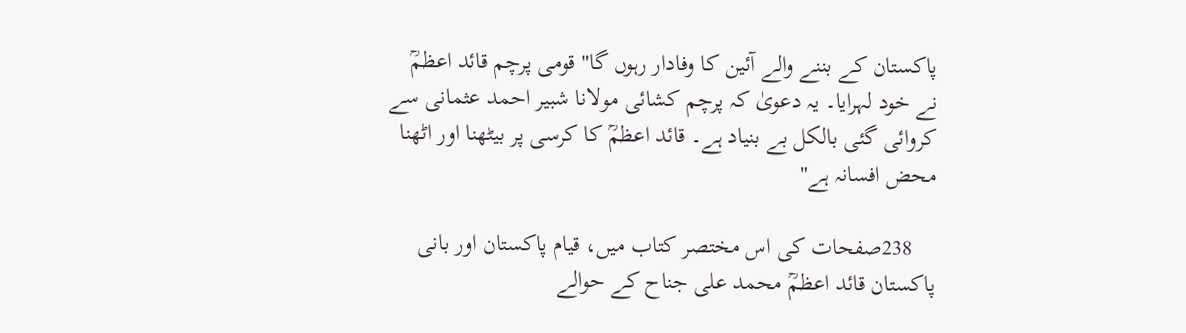پاکستان کے بننے والے آئین کا وفادار رہوں گا" قومی پرچم قائد اعظمؒ نے خود لہرایا۔ یہ دعویٰ کہ پرچم کشائی مولانا شبیر احمد عثمانی سے کروائی گئی بالکل بے بنیاد ہے۔ قائد اعظمؒ کا کرسی پر بیٹھنا اور اٹھنا محض افسانہ ہے"

    238صفحات کی اس مختصر کتاب میں، قیام پاکستان اور بانی پاکستان قائد اعظمؒ محمد علی جناح کے حوالے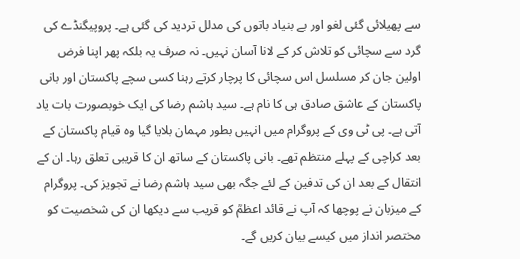سے پھیلائی گئی لغو اور بے بنیاد باتوں کی مدلل تردید کی گئی ہے۔ پروپیگنڈے کی گرد سے سچائی کو تلاش کر کے لانا آسان نہیں۔ نہ صرف یہ بلکہ پھر اپنا فرض اولین جان کر مسلسل اس سچائی کا پرچار کرتے رہنا کسی سچے پاکستان اور بانی پاکستان کے عاشق صادق ہی کا نام ہے۔ سید ہاشم رضا کی ایک خوبصورت بات یاد آتی ہے۔ پی ٹی وی کے پروگرام میں انہیں بطور مہمان بلایا گیا وہ قیام پاکستان کے بعد کراچی کے پہلے منتظم تھے۔ بانی پاکستان کے ساتھ ان کا قریبی تعلق رہا۔ ان کے انتقال کے بعد ان کی تدفین کے لئے جگہ بھی سید ہاشم رضا نے تجویز کی۔ پروگرام کے میزبان نے پوچھا کہ آپ نے قائد اعظمؒ کو قریب سے دیکھا ان کی شخصیت کو مختصر انداز میں کیسے بیان کریں گے۔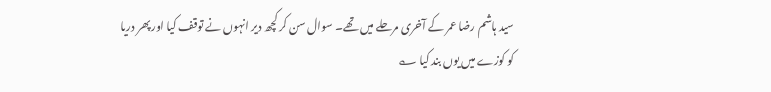سید ہاشم رضا عمر کے آخری مرحلے میں تھے۔ سوال سن کر کچھ دیر انہوں نے توقف کیا اور پھر دریا کو کوزے میں یوں بند کیا ؎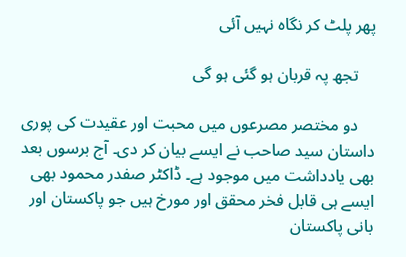پھر پلٹ کر نگاہ نہیں آئی

    تجھ پہ قربان ہو گئی ہو گی

    دو مختصر مصرعوں میں محبت اور عقیدت کی پوری داستان سید صاحب نے ایسے بیان کر دی۔ آج برسوں بعد بھی یادداشت میں موجود ہے۔ ڈاکٹر صفدر محمود بھی ایسے ہی قابل فخر محقق اور مورخ ہیں جو پاکستان اور بانی پاکستان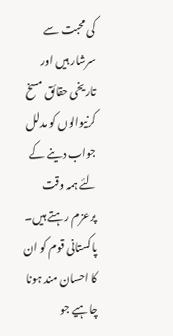کی محبت سے سرشار ہیں اور تاریخی حقائق مسخ کرنیوالوں کو مدلل جواب دینے کے لئے ہمہ وقت پرعزم رہتے ہیں۔ پاکستانی قوم کو ان کا احسان مند ہونا چاہیے جو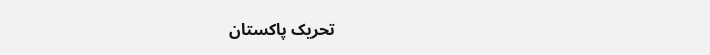تحریک پاکستان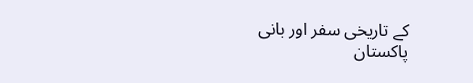کے تاریخی سفر اور بانی پاکستان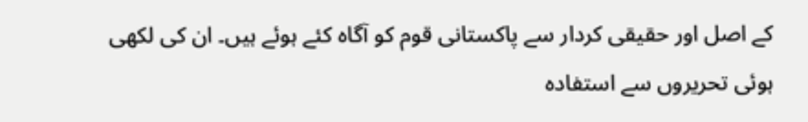کے اصل اور حقیقی کردار سے پاکستانی قوم کو آگاہ کئے ہوئے ہیں۔ ان کی لکھی ہوئی تحریروں سے استفادہ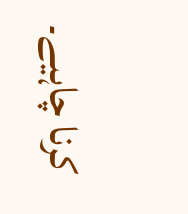کرنا چاہیے۔